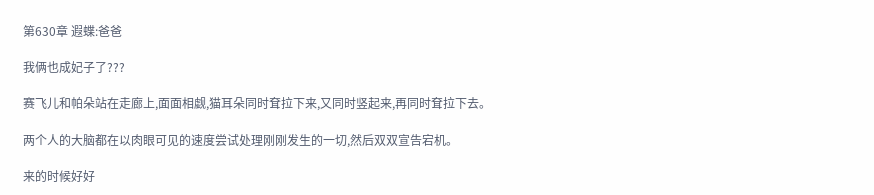第630章 遐蝶:爸爸

我俩也成妃子了???

赛飞儿和帕朵站在走廊上,面面相觑,猫耳朵同时耷拉下来,又同时竖起来,再同时耷拉下去。

两个人的大脑都在以肉眼可见的速度尝试处理刚刚发生的一切,然后双双宣告宕机。

来的时候好好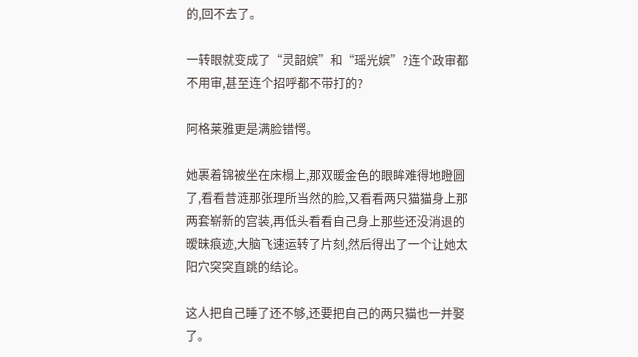的,回不去了。

一转眼就变成了“灵韶嫔”和“瑶光嫔”?连个政审都不用审,甚至连个招呼都不带打的?

阿格莱雅更是满脸错愕。

她裹着锦被坐在床榻上,那双暖金色的眼眸难得地瞪圆了,看看昔涟那张理所当然的脸,又看看两只猫猫身上那两套崭新的宫装,再低头看看自己身上那些还没消退的暧昧痕迹,大脑飞速运转了片刻,然后得出了一个让她太阳穴突突直跳的结论。

这人把自己睡了还不够,还要把自己的两只猫也一并娶了。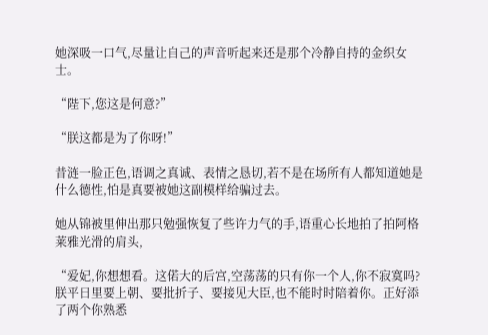她深吸一口气,尽量让自己的声音听起来还是那个冷静自持的金织女士。

“陛下,您这是何意?”

“朕这都是为了你呀!”

昔涟一脸正色,语调之真诚、表情之恳切,若不是在场所有人都知道她是什么德性,怕是真要被她这副模样给骗过去。

她从锦被里伸出那只勉强恢复了些许力气的手,语重心长地拍了拍阿格莱雅光滑的肩头,

“爱妃,你想想看。这偌大的后宫,空荡荡的只有你一个人,你不寂寞吗?朕平日里要上朝、要批折子、要接见大臣,也不能时时陪着你。正好添了两个你熟悉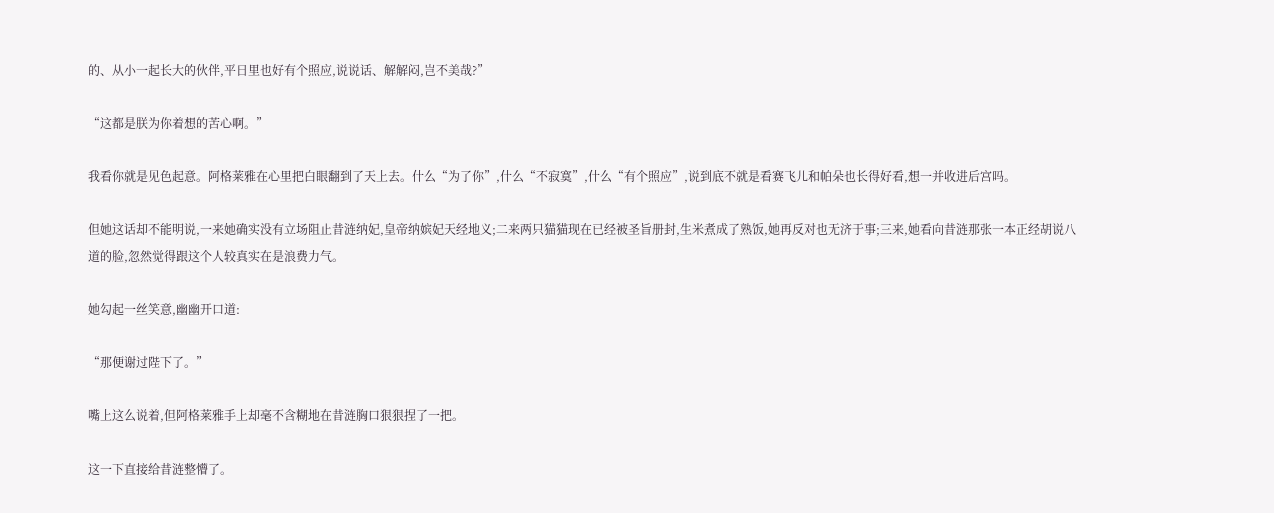的、从小一起长大的伙伴,平日里也好有个照应,说说话、解解闷,岂不美哉?”

“这都是朕为你着想的苦心啊。”

我看你就是见色起意。阿格莱雅在心里把白眼翻到了天上去。什么“为了你”,什么“不寂寞”,什么“有个照应”,说到底不就是看赛飞儿和帕朵也长得好看,想一并收进后宫吗。

但她这话却不能明说,一来她确实没有立场阻止昔涟纳妃,皇帝纳嫔妃天经地义;二来两只猫猫现在已经被圣旨册封,生米煮成了熟饭,她再反对也无济于事;三来,她看向昔涟那张一本正经胡说八道的脸,忽然觉得跟这个人较真实在是浪费力气。

她勾起一丝笑意,幽幽开口道:

“那便谢过陛下了。”

嘴上这么说着,但阿格莱雅手上却毫不含糊地在昔涟胸口狠狠捏了一把。

这一下直接给昔涟整懵了。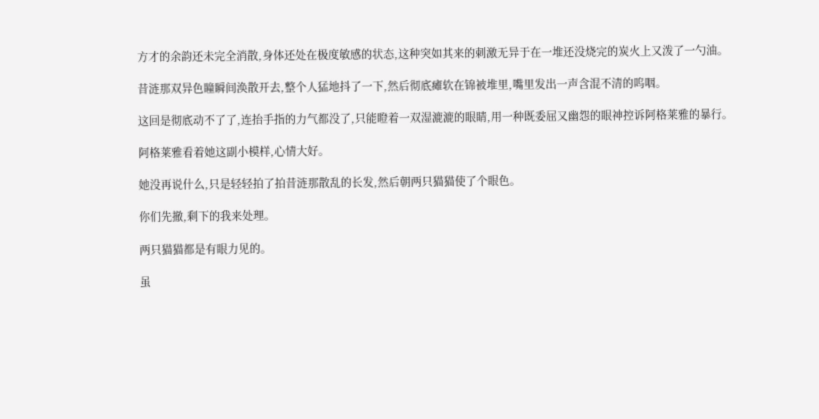方才的余韵还未完全消散,身体还处在极度敏感的状态,这种突如其来的刺激无异于在一堆还没烧完的炭火上又泼了一勺油。

昔涟那双异色瞳瞬间涣散开去,整个人猛地抖了一下,然后彻底瘫软在锦被堆里,嘴里发出一声含混不清的呜咽。

这回是彻底动不了了,连抬手指的力气都没了,只能瞪着一双湿漉漉的眼睛,用一种既委屈又幽怨的眼神控诉阿格莱雅的暴行。

阿格莱雅看着她这副小模样,心情大好。

她没再说什么,只是轻轻拍了拍昔涟那散乱的长发,然后朝两只猫猫使了个眼色。

你们先撤,剩下的我来处理。

两只猫猫都是有眼力见的。

虽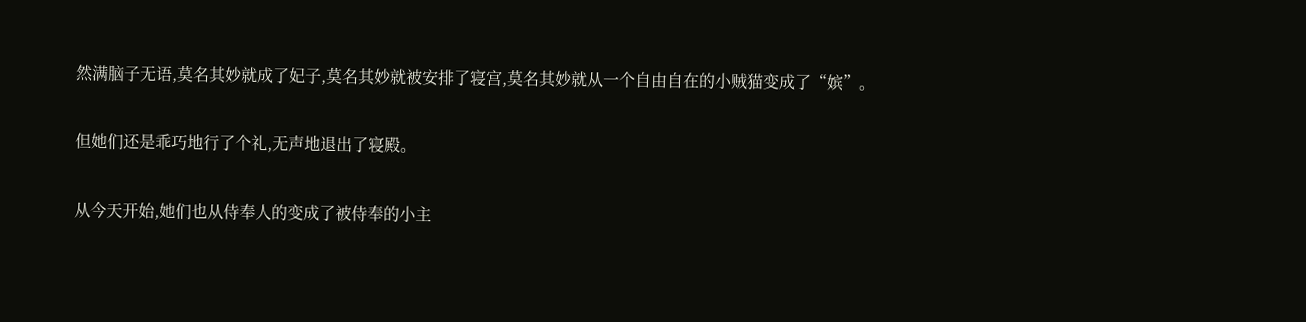然满脑子无语,莫名其妙就成了妃子,莫名其妙就被安排了寝宫,莫名其妙就从一个自由自在的小贼猫变成了“嫔”。

但她们还是乖巧地行了个礼,无声地退出了寝殿。

从今天开始,她们也从侍奉人的变成了被侍奉的小主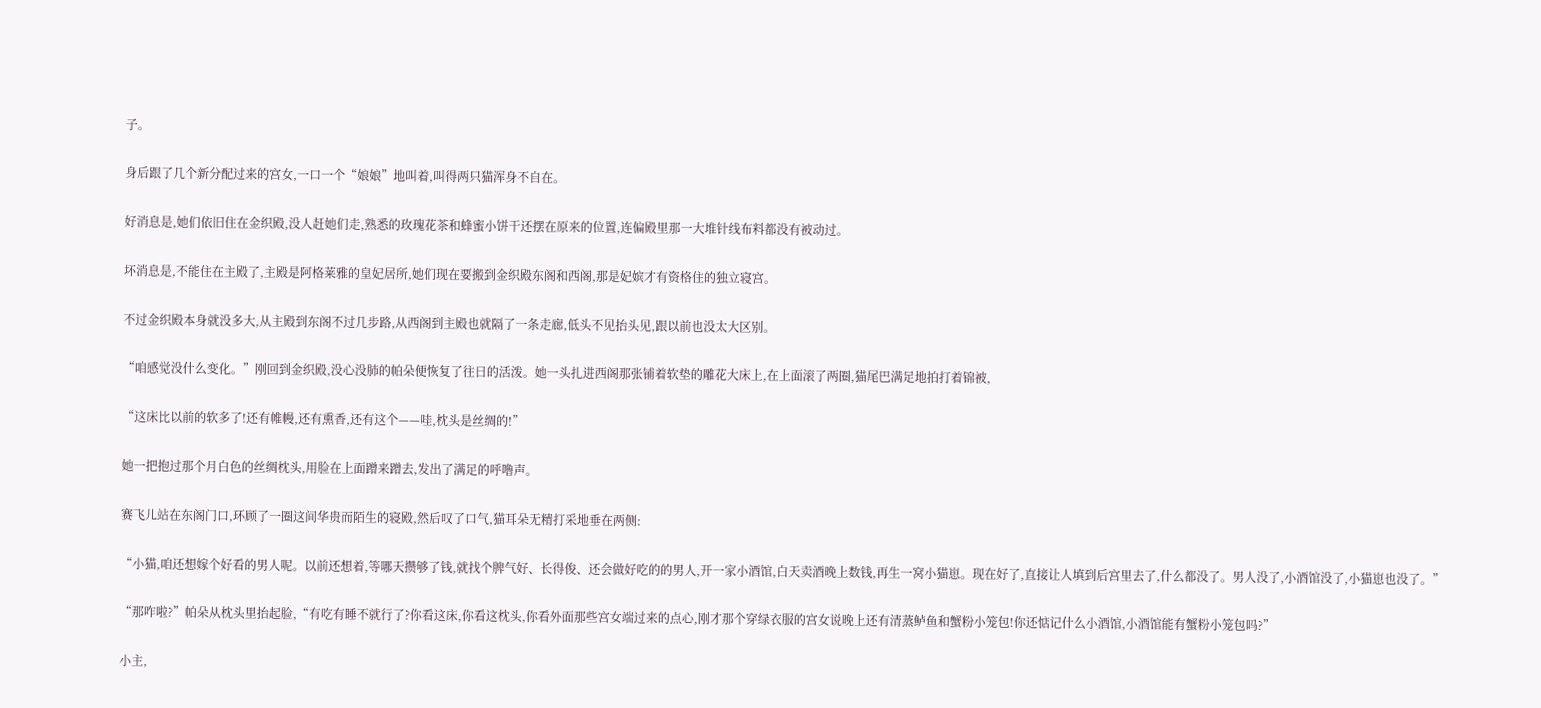子。

身后跟了几个新分配过来的宫女,一口一个“娘娘”地叫着,叫得两只猫浑身不自在。

好消息是,她们依旧住在金织殿,没人赶她们走,熟悉的玫瑰花茶和蜂蜜小饼干还摆在原来的位置,连偏殿里那一大堆针线布料都没有被动过。

坏消息是,不能住在主殿了,主殿是阿格莱雅的皇妃居所,她们现在要搬到金织殿东阁和西阁,那是妃嫔才有资格住的独立寝宫。

不过金织殿本身就没多大,从主殿到东阁不过几步路,从西阁到主殿也就隔了一条走廊,低头不见抬头见,跟以前也没太大区别。

“咱感觉没什么变化。”刚回到金织殿,没心没肺的帕朵便恢复了往日的活泼。她一头扎进西阁那张铺着软垫的雕花大床上,在上面滚了两圈,猫尾巴满足地拍打着锦被,

“这床比以前的软多了!还有帷幔,还有熏香,还有这个——哇,枕头是丝绸的!”

她一把抱过那个月白色的丝绸枕头,用脸在上面蹭来蹭去,发出了满足的呼噜声。

赛飞儿站在东阁门口,环顾了一圈这间华贵而陌生的寝殿,然后叹了口气,猫耳朵无精打采地垂在两侧:

“小猫,咱还想嫁个好看的男人呢。以前还想着,等哪天攒够了钱,就找个脾气好、长得俊、还会做好吃的的男人,开一家小酒馆,白天卖酒晚上数钱,再生一窝小猫崽。现在好了,直接让人填到后宫里去了,什么都没了。男人没了,小酒馆没了,小猫崽也没了。”

“那咋啦?”帕朵从枕头里抬起脸,“有吃有睡不就行了?你看这床,你看这枕头,你看外面那些宫女端过来的点心,刚才那个穿绿衣服的宫女说晚上还有清蒸鲈鱼和蟹粉小笼包!你还惦记什么小酒馆,小酒馆能有蟹粉小笼包吗?”

小主,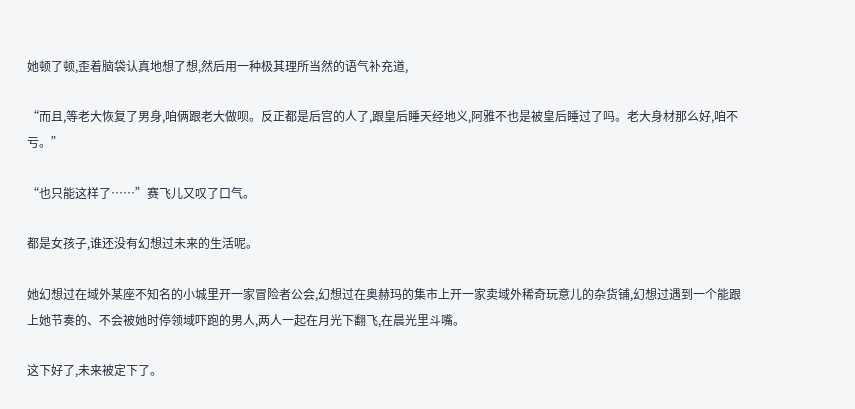她顿了顿,歪着脑袋认真地想了想,然后用一种极其理所当然的语气补充道,

“而且,等老大恢复了男身,咱俩跟老大做呗。反正都是后宫的人了,跟皇后睡天经地义,阿雅不也是被皇后睡过了吗。老大身材那么好,咱不亏。”

“也只能这样了……”赛飞儿又叹了口气。

都是女孩子,谁还没有幻想过未来的生活呢。

她幻想过在域外某座不知名的小城里开一家冒险者公会,幻想过在奥赫玛的集市上开一家卖域外稀奇玩意儿的杂货铺,幻想过遇到一个能跟上她节奏的、不会被她时停领域吓跑的男人,两人一起在月光下翻飞,在晨光里斗嘴。

这下好了,未来被定下了。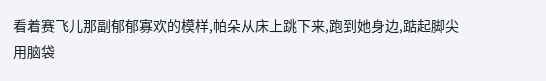看着赛飞儿那副郁郁寡欢的模样,帕朵从床上跳下来,跑到她身边,踮起脚尖用脑袋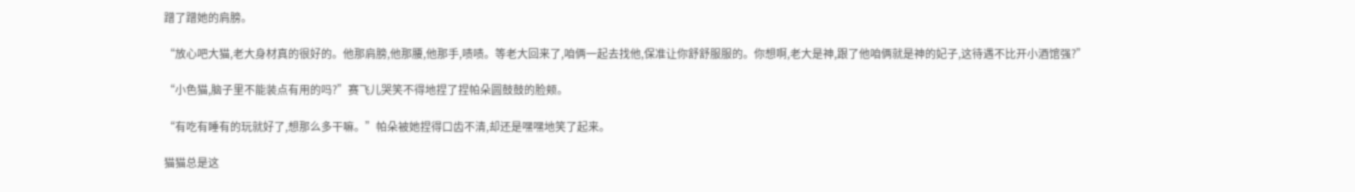蹭了蹭她的肩膀。

“放心吧大猫,老大身材真的很好的。他那肩膀,他那腰,他那手,啧啧。等老大回来了,咱俩一起去找他,保准让你舒舒服服的。你想啊,老大是神,跟了他咱俩就是神的妃子,这待遇不比开小酒馆强?”

“小色猫,脑子里不能装点有用的吗?”赛飞儿哭笑不得地捏了捏帕朵圆鼓鼓的脸颊。

“有吃有睡有的玩就好了,想那么多干嘛。”帕朵被她捏得口齿不清,却还是嘿嘿地笑了起来。

猫猫总是这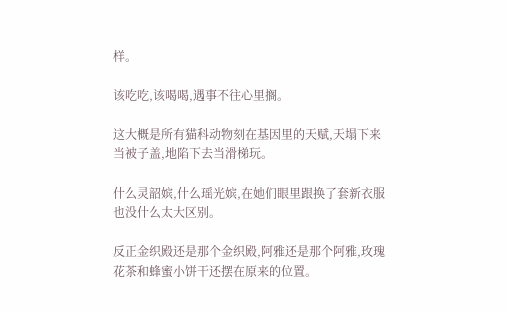样。

该吃吃,该喝喝,遇事不往心里搁。

这大概是所有猫科动物刻在基因里的天赋,天塌下来当被子盖,地陷下去当滑梯玩。

什么灵韶嫔,什么瑶光嫔,在她们眼里跟换了套新衣服也没什么太大区别。

反正金织殿还是那个金织殿,阿雅还是那个阿雅,玫瑰花茶和蜂蜜小饼干还摆在原来的位置。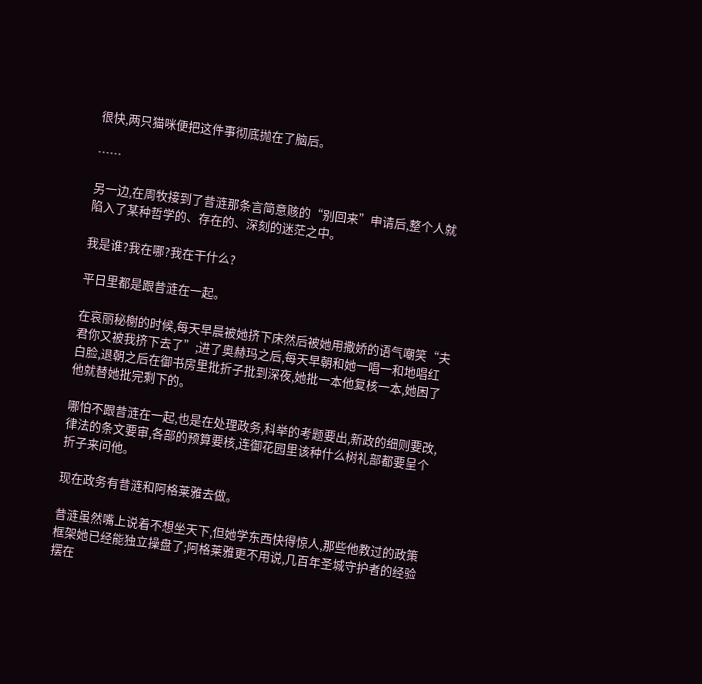很快,两只猫咪便把这件事彻底抛在了脑后。

……

另一边,在周牧接到了昔涟那条言简意赅的“别回来”申请后,整个人就陷入了某种哲学的、存在的、深刻的迷茫之中。

我是谁?我在哪?我在干什么?

平日里都是跟昔涟在一起。

在哀丽秘榭的时候,每天早晨被她挤下床然后被她用撒娇的语气嘲笑“夫君你又被我挤下去了”;进了奥赫玛之后,每天早朝和她一唱一和地唱红白脸,退朝之后在御书房里批折子批到深夜,她批一本他复核一本,她困了他就替她批完剩下的。

哪怕不跟昔涟在一起,也是在处理政务,科举的考题要出,新政的细则要改,律法的条文要审,各部的预算要核,连御花园里该种什么树礼部都要呈个折子来问他。

现在政务有昔涟和阿格莱雅去做。

昔涟虽然嘴上说着不想坐天下,但她学东西快得惊人,那些他教过的政策框架她已经能独立操盘了;阿格莱雅更不用说,几百年圣城守护者的经验摆在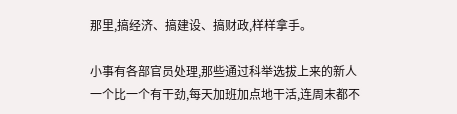那里,搞经济、搞建设、搞财政,样样拿手。

小事有各部官员处理,那些通过科举选拔上来的新人一个比一个有干劲,每天加班加点地干活,连周末都不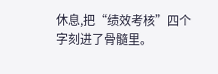休息,把“绩效考核”四个字刻进了骨髓里。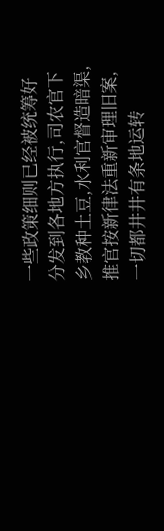一些政策细则已经被统筹好分发到各地方执行,司农官下乡教种土豆,水利官督造暗渠,推官按新律法重新审理旧案,一切都井井有条地运转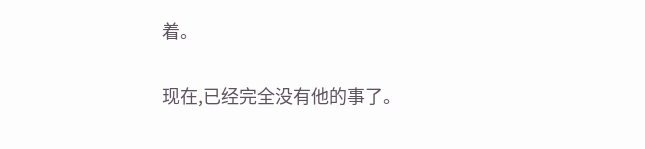着。

现在,已经完全没有他的事了。